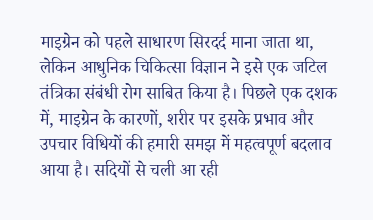माइग्रेन को पहले साधारण सिरदर्द माना जाता था, लेकिन आधुनिक चिकित्सा विज्ञान ने इसे एक जटिल तंत्रिका संबंधी रोग साबित किया है। पिछले एक दशक में, माइग्रेन के कारणों, शरीर पर इसके प्रभाव और उपचार विधियों की हमारी समझ में महत्वपूर्ण बदलाव आया है। सदियों से चली आ रही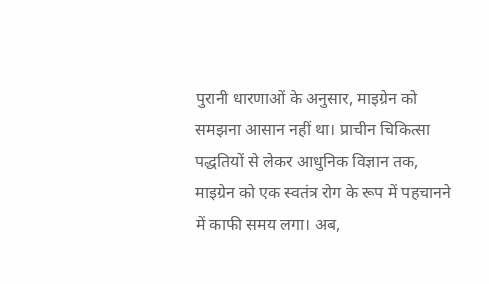पुरानी धारणाओं के अनुसार, माइग्रेन को समझना आसान नहीं था। प्राचीन चिकित्सा पद्धतियों से लेकर आधुनिक विज्ञान तक, माइग्रेन को एक स्वतंत्र रोग के रूप में पहचानने में काफी समय लगा। अब,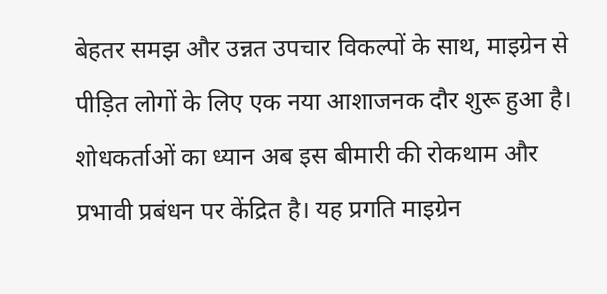बेहतर समझ और उन्नत उपचार विकल्पों के साथ, माइग्रेन से पीड़ित लोगों के लिए एक नया आशाजनक दौर शुरू हुआ है। शोधकर्ताओं का ध्यान अब इस बीमारी की रोकथाम और प्रभावी प्रबंधन पर केंद्रित है। यह प्रगति माइग्रेन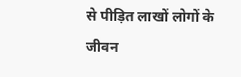से पीड़ित लाखों लोगों के जीवन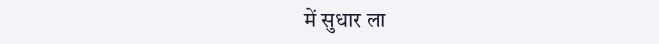में सुधार ला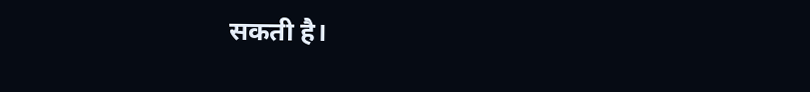सकती है।